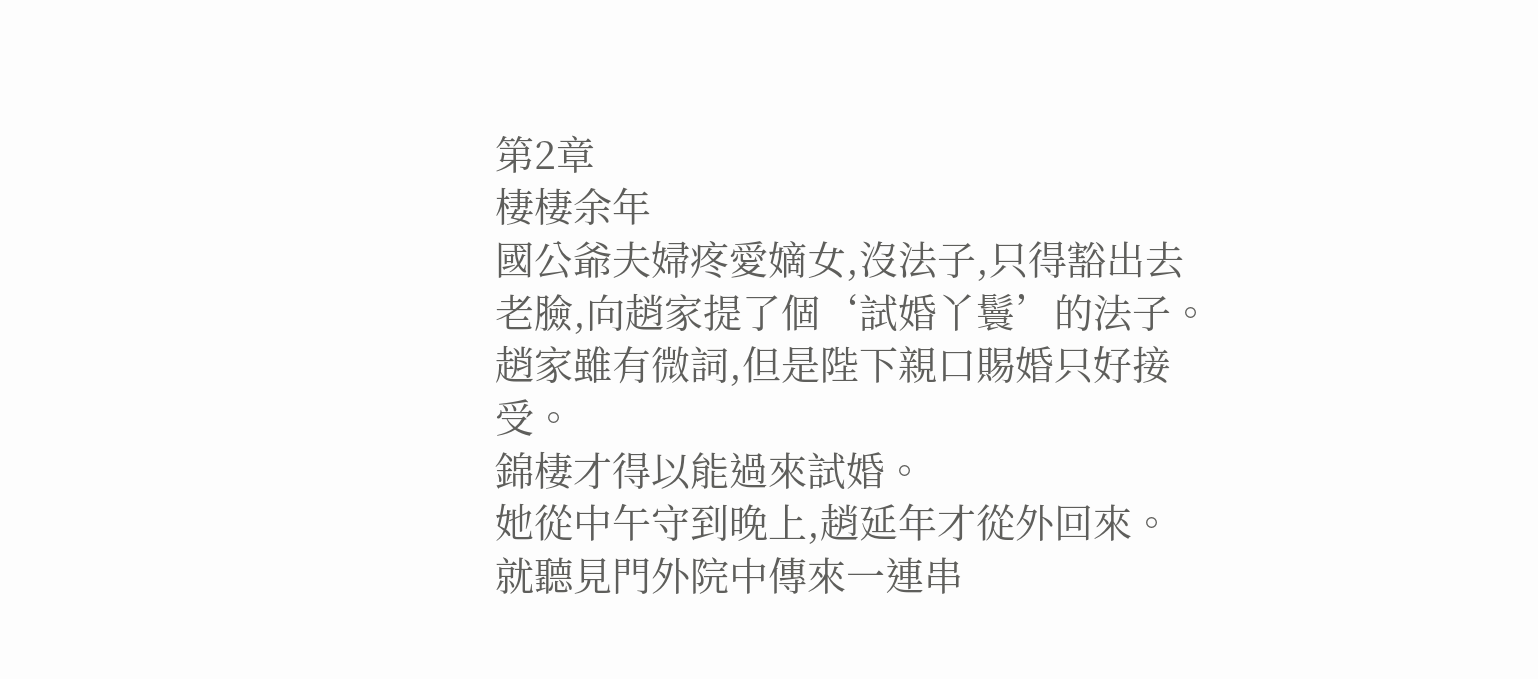第2章
棲棲余年
國公爺夫婦疼愛嫡女,沒法子,只得豁出去老臉,向趙家提了個‘試婚丫鬟’的法子。
趙家雖有微詞,但是陛下親口賜婚只好接受。
錦棲才得以能過來試婚。
她從中午守到晚上,趙延年才從外回來。
就聽見門外院中傳來一連串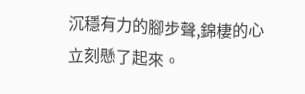沉穩有力的腳步聲,錦棲的心立刻懸了起來。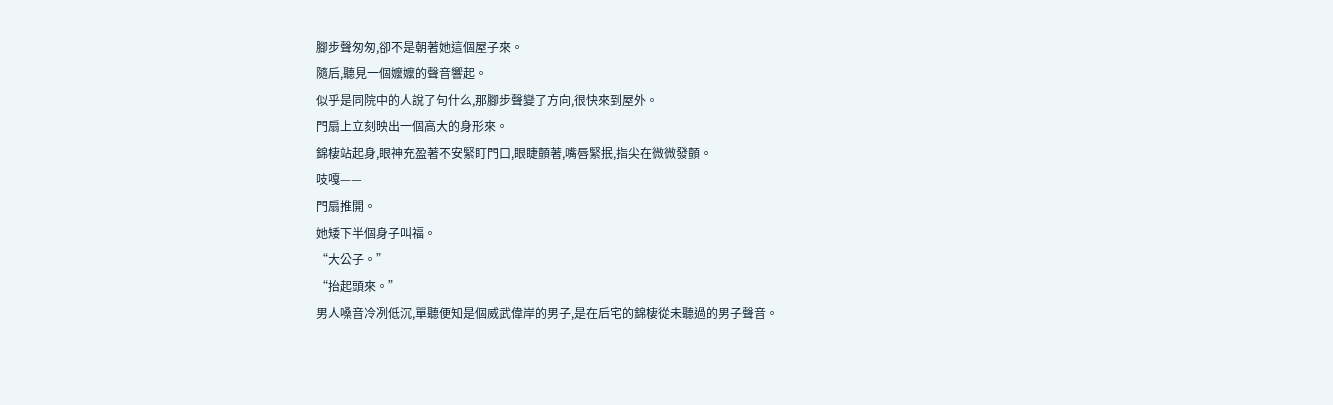腳步聲匆匆,卻不是朝著她這個屋子來。
隨后,聽見一個嬤嬤的聲音響起。
似乎是同院中的人說了句什么,那腳步聲變了方向,很快來到屋外。
門扇上立刻映出一個高大的身形來。
錦棲站起身,眼神充盈著不安緊盯門口,眼睫顫著,嘴唇緊抿,指尖在微微發顫。
吱嘎——
門扇推開。
她矮下半個身子叫福。
“大公子。”
“抬起頭來。”
男人嗓音冷冽低沉,單聽便知是個威武偉岸的男子,是在后宅的錦棲從未聽過的男子聲音。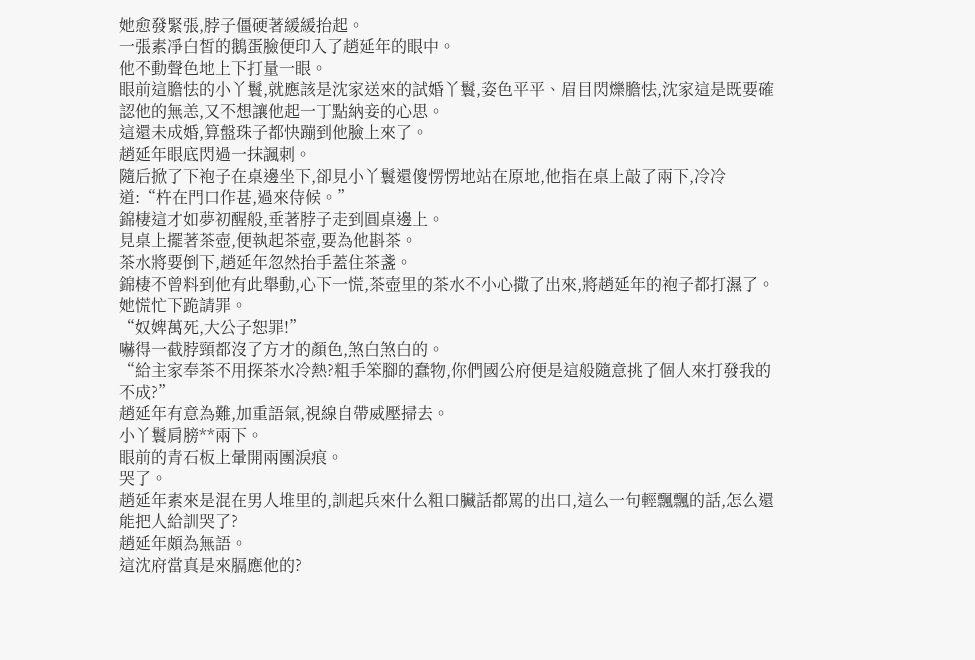她愈發緊張,脖子僵硬著緩緩抬起。
一張素凈白皙的鵝蛋臉便印入了趙延年的眼中。
他不動聲色地上下打量一眼。
眼前這膽怯的小丫鬟,就應該是沈家送來的試婚丫鬟,姿色平平、眉目閃爍膽怯,沈家這是既要確認他的無恙,又不想讓他起一丁點納妾的心思。
這還未成婚,算盤珠子都快蹦到他臉上來了。
趙延年眼底閃過一抹諷刺。
隨后掀了下袍子在桌邊坐下,卻見小丫鬟還傻愣愣地站在原地,他指在桌上敲了兩下,冷冷道:“杵在門口作甚,過來侍候。”
錦棲這才如夢初醒般,垂著脖子走到圓桌邊上。
見桌上擺著茶壺,便執起茶壺,要為他斟茶。
茶水將要倒下,趙延年忽然抬手蓋住茶盞。
錦棲不曾料到他有此舉動,心下一慌,茶壺里的茶水不小心撒了出來,將趙延年的袍子都打濕了。
她慌忙下跪請罪。
“奴婢萬死,大公子恕罪!”
嚇得一截脖頸都沒了方才的顏色,煞白煞白的。
“給主家奉茶不用探茶水冷熱?粗手笨腳的蠢物,你們國公府便是這般隨意挑了個人來打發我的不成?”
趙延年有意為難,加重語氣,視線自帶威壓掃去。
小丫鬟肩膀**兩下。
眼前的青石板上暈開兩團淚痕。
哭了。
趙延年素來是混在男人堆里的,訓起兵來什么粗口臟話都罵的出口,這么一句輕飄飄的話,怎么還能把人給訓哭了?
趙延年頗為無語。
這沈府當真是來膈應他的?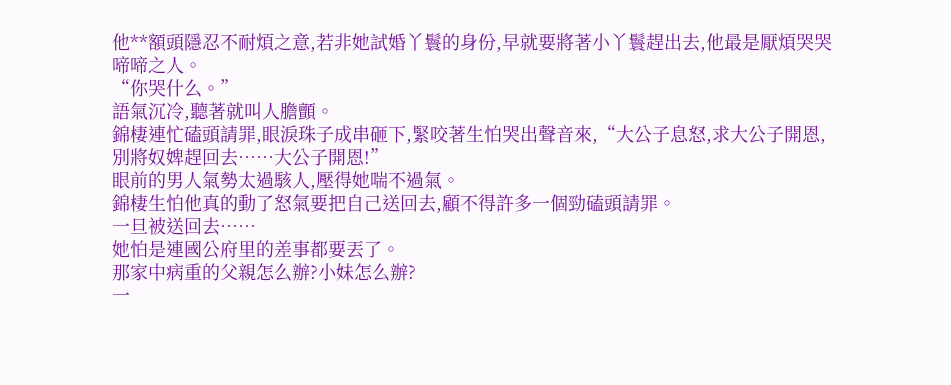他**額頭隱忍不耐煩之意,若非她試婚丫鬟的身份,早就要將著小丫鬟趕出去,他最是厭煩哭哭啼啼之人。
“你哭什么。”
語氣沉冷,聽著就叫人膽顫。
錦棲連忙磕頭請罪,眼淚珠子成串砸下,緊咬著生怕哭出聲音來,“大公子息怒,求大公子開恩,別將奴婢趕回去……大公子開恩!”
眼前的男人氣勢太過駭人,壓得她喘不過氣。
錦棲生怕他真的動了怒氣要把自己送回去,顧不得許多一個勁磕頭請罪。
一旦被送回去……
她怕是連國公府里的差事都要丟了。
那家中病重的父親怎么辦?小妹怎么辦?
一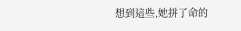想到這些,她拼了命的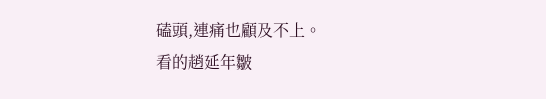磕頭,連痛也顧及不上。
看的趙延年皺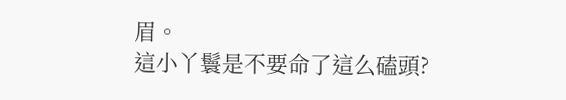眉。
這小丫鬟是不要命了這么磕頭?